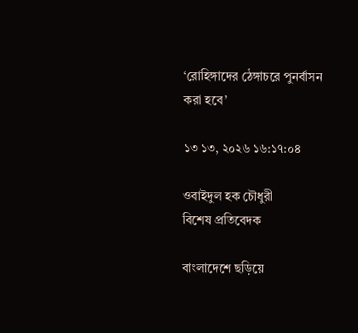‘রোহিঙ্গাদের ঠেঙ্গাচরে পুনর্বাসন করা হবে’

১৩ ১৩, ২০২৬ ১৬:১৭:০৪

ওবাইদুল হক চৌধুরী
বিশেষ প্রতিবেদক

বাংলাদেশে ছড়িয়ে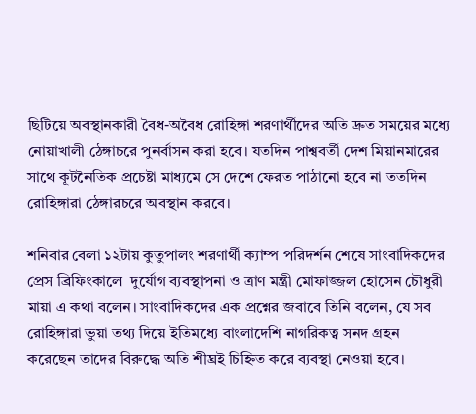ছিটিয়ে অবস্থানকারী বৈধ-অবৈধ রোহিঙ্গা শরণার্থীদের অতি দ্রুত সময়ের মধ্যে নোয়াখালী ঠেঙ্গাচরে পুনর্বাসন করা হবে। যতদিন পাশ্ববর্তী দেশ মিয়ানমারের সাথে কূটনৈতিক প্রচেষ্টা মাধ্যমে সে দেশে ফেরত পাঠানো হবে না ততদিন রোহিঙ্গারা ঠেঙ্গারচরে অবস্থান করবে।

শনিবার বেলা ১২টায় কুতুপালং শরণার্থী ক্যাম্প পরিদর্শন শেষে সাংবাদিকদের প্রেস ব্রিফিংকালে  দুর্যোগ ব্যবস্থাপনা ও ত্রাণ মন্ত্রী মোফাজ্জল হোসেন চৌধুরী মায়া এ কথা বলেন। সাংবাদিকদের এক প্রশ্নের জবাবে তিনি বলেন, যে সব রোহিঙ্গারা ভুয়া তথ্য দিয়ে ইতিমধ্যে বাংলাদেশি নাগরিকত্ব সনদ গ্রহন করেছেন তাদের বিরুদ্ধে অতি শীঘ্রই চিহ্নিত করে ব্যবস্থা নেওয়া হবে।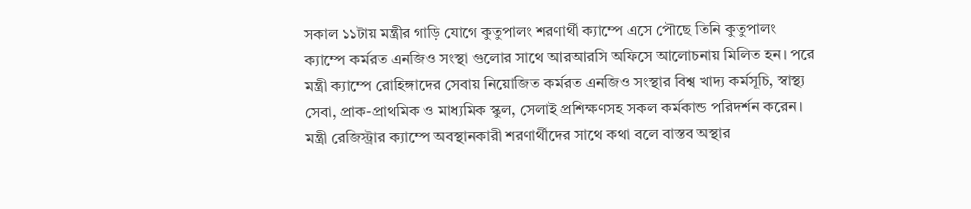সকাল ১১টায় মন্ত্রীর গাড়ি যোগে কুতুপালং শরণার্থী ক্যাম্পে এসে পৌছে তিনি কুতুপালং ক্যাম্পে কর্মরত এনজিও সংস্থা গুলোর সাথে আরআরসি অফিসে আলোচনায় মিলিত হন। পরে মন্ত্রী ক্যাম্পে রোহিঙ্গাদের সেবায় নিয়োজিত কর্মরত এনজিও সংস্থার বিশ্ব খাদ্য কর্মসূচি, স্বাস্থ্য সেবা, প্রাক-প্রাথমিক ও মাধ্যমিক স্কুল, সেলাই প্রশিক্ষণসহ সকল কর্মকান্ড পরিদর্শন করেন। মন্ত্রী রেজিস্ট্রার ক্যাম্পে অবস্থানকারী শরণার্থীদের সাথে কথা বলে বাস্তব অস্থার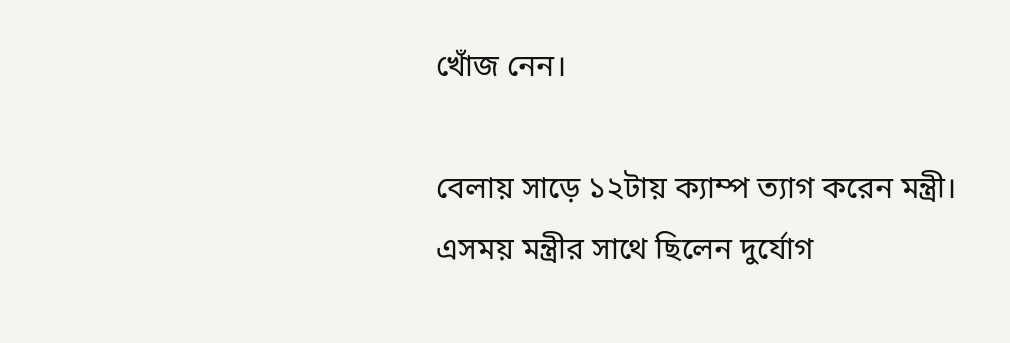খোঁজ নেন।

বেলায় সাড়ে ১২টায় ক্যাম্প ত্যাগ করেন মন্ত্রী। এসময় মন্ত্রীর সাথে ছিলেন দুর্যোগ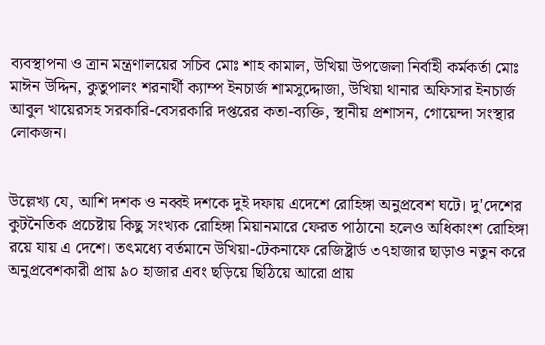ব্যবস্থাপনা ও ত্রান মন্ত্রণালয়ের সচিব মোঃ শাহ কামাল, উখিয়া উপজেলা নির্বাহী কর্মকর্তা মোঃ মাঈন উদ্দিন, কুতুপালং শরনার্থী ক্যাম্প ইনচার্জ শামসুদ্দোজা, উখিয়া থানার অফিসার ইনচার্জ আবুল খায়েরসহ সরকারি-বেসরকারি দপ্তরের কতা-ব্যক্তি, স্থানীয় প্রশাসন, গোয়েন্দা সংস্থার লোকজন।


উল্লেখ্য যে, আশি দশক ও নব্বই দশকে দুই দফায় এদেশে রোহিঙ্গা অনুপ্রবেশ ঘটে। দু'দেশের কুটনৈতিক প্রচেষ্টায় কিছু সংখ্যক রোহিঙ্গা মিয়ানমারে ফেরত পাঠানো হলেও অধিকাংশ রোহিঙ্গা রয়ে যায় এ দেশে। তৎমধ্যে বর্তমানে উখিয়া-টেকনাফে রেজিষ্ট্রার্ড ৩৭হাজার ছাড়াও নতুন করে অনুপ্রবেশকারী প্রায় ৯০ হাজার এবং ছড়িয়ে ছিঠিয়ে আরো প্রায়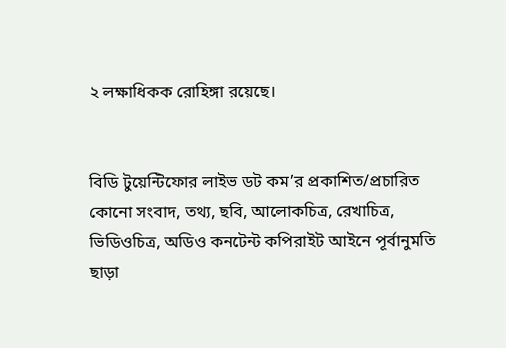২ লক্ষাধিকক রোহিঙ্গা রয়েছে।


বিডি টুয়েন্টিফোর লাইভ ডট কম’র প্রকাশিত/প্রচারিত কোনো সংবাদ, তথ্য, ছবি, আলোকচিত্র, রেখাচিত্র, ভিডিওচিত্র, অডিও কনটেন্ট কপিরাইট আইনে পূর্বানুমতি ছাড়া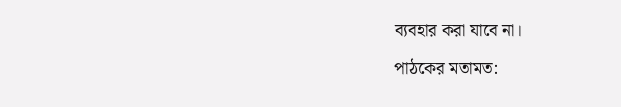ব্যবহার করা যাবে না।

পাঠকের মতামত: